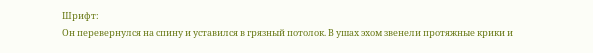Шрифт:
Он перевернулся на спину и уставился в грязный потолок. В ушах эхом звенели протяжные крики и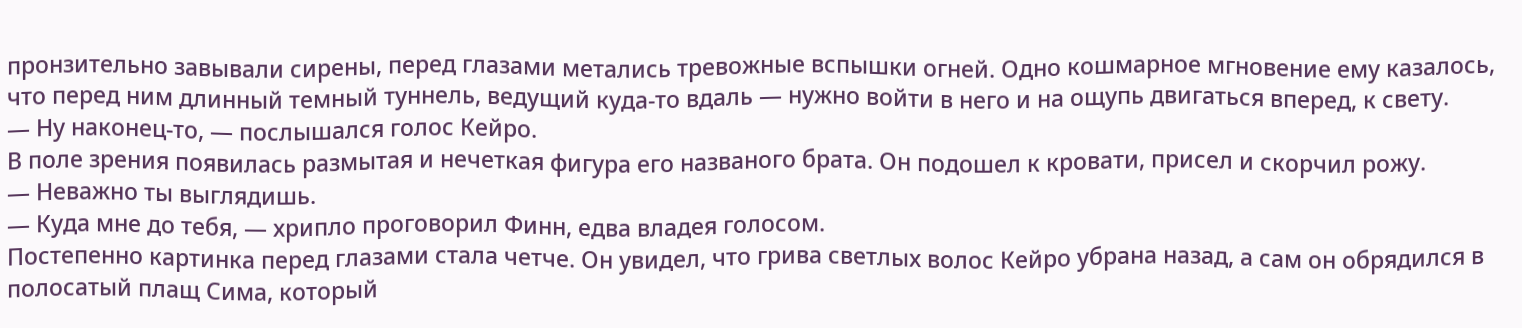пронзительно завывали сирены, перед глазами метались тревожные вспышки огней. Одно кошмарное мгновение ему казалось, что перед ним длинный темный туннель, ведущий куда-то вдаль — нужно войти в него и на ощупь двигаться вперед, к свету.
— Ну наконец-то, — послышался голос Кейро.
В поле зрения появилась размытая и нечеткая фигура его названого брата. Он подошел к кровати, присел и скорчил рожу.
— Неважно ты выглядишь.
— Куда мне до тебя, — хрипло проговорил Финн, едва владея голосом.
Постепенно картинка перед глазами стала четче. Он увидел, что грива светлых волос Кейро убрана назад, а сам он обрядился в полосатый плащ Сима, который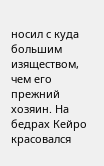носил с куда большим изяществом, чем его прежний хозяин. На бедрах Кейро красовался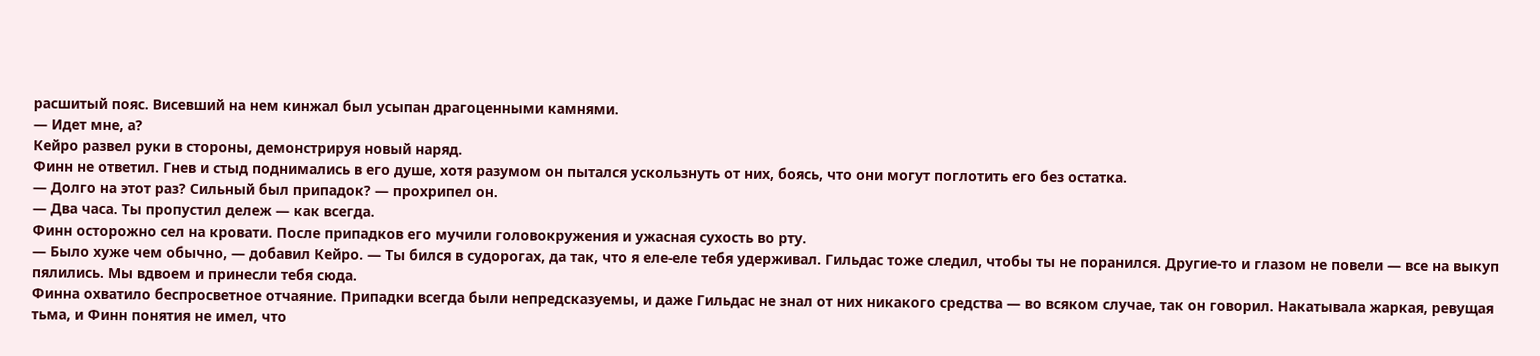расшитый пояс. Висевший на нем кинжал был усыпан драгоценными камнями.
— Идет мне, а?
Кейро развел руки в стороны, демонстрируя новый наряд.
Финн не ответил. Гнев и стыд поднимались в его душе, хотя разумом он пытался ускользнуть от них, боясь, что они могут поглотить его без остатка.
— Долго на этот раз? Сильный был припадок? — прохрипел он.
— Два часа. Ты пропустил дележ — как всегда.
Финн осторожно сел на кровати. После припадков его мучили головокружения и ужасная сухость во рту.
— Было хуже чем обычно, — добавил Кейро. — Ты бился в судорогах, да так, что я еле-еле тебя удерживал. Гильдас тоже следил, чтобы ты не поранился. Другие-то и глазом не повели — все на выкуп пялились. Мы вдвоем и принесли тебя сюда.
Финна охватило беспросветное отчаяние. Припадки всегда были непредсказуемы, и даже Гильдас не знал от них никакого средства — во всяком случае, так он говорил. Накатывала жаркая, ревущая тьма, и Финн понятия не имел, что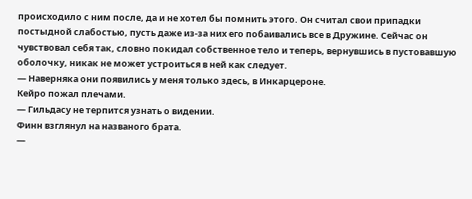происходило с ним после, да и не хотел бы помнить этого. Он считал свои припадки постыдной слабостью, пусть даже из-за них его побаивались все в Дружине. Сейчас он чувствовал себя так, словно покидал собственное тело и теперь, вернувшись в пустовавшую оболочку, никак не может устроиться в ней как следует.
— Наверняка они появились у меня только здесь, в Инкарцероне.
Кейро пожал плечами.
— Гильдасу не терпится узнать о видении.
Финн взглянул на названого брата.
—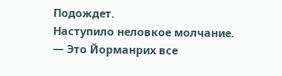Подождет.
Наступило неловкое молчание.
— Это Йорманрих все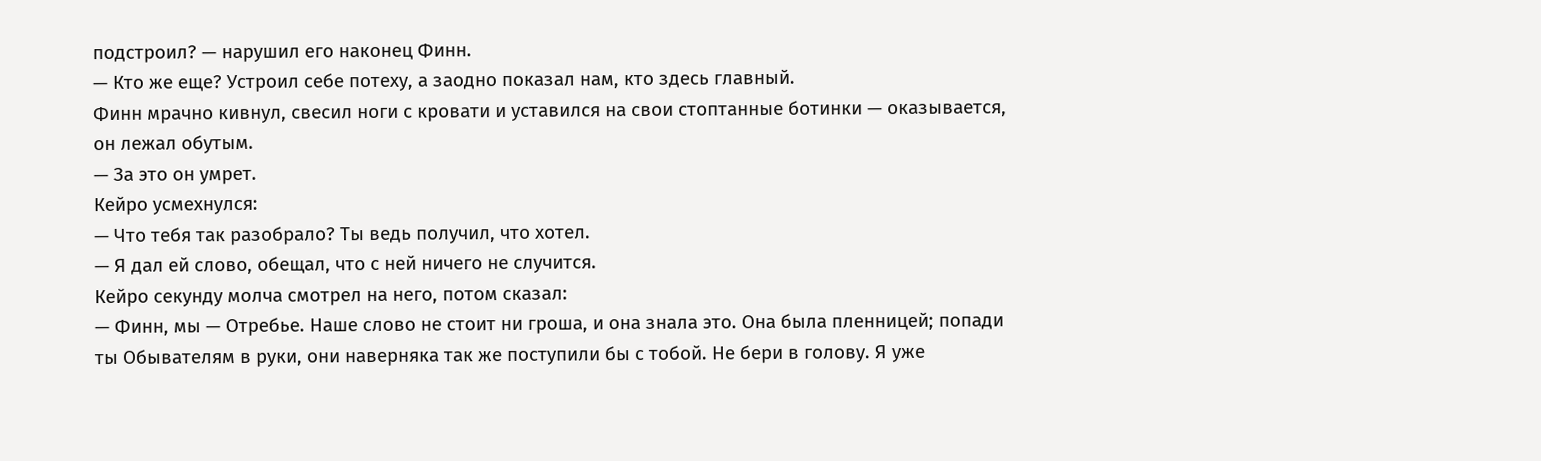подстроил? — нарушил его наконец Финн.
— Кто же еще? Устроил себе потеху, а заодно показал нам, кто здесь главный.
Финн мрачно кивнул, свесил ноги с кровати и уставился на свои стоптанные ботинки — оказывается, он лежал обутым.
— За это он умрет.
Кейро усмехнулся:
— Что тебя так разобрало? Ты ведь получил, что хотел.
— Я дал ей слово, обещал, что с ней ничего не случится.
Кейро секунду молча смотрел на него, потом сказал:
— Финн, мы — Отребье. Наше слово не стоит ни гроша, и она знала это. Она была пленницей; попади ты Обывателям в руки, они наверняка так же поступили бы с тобой. Не бери в голову. Я уже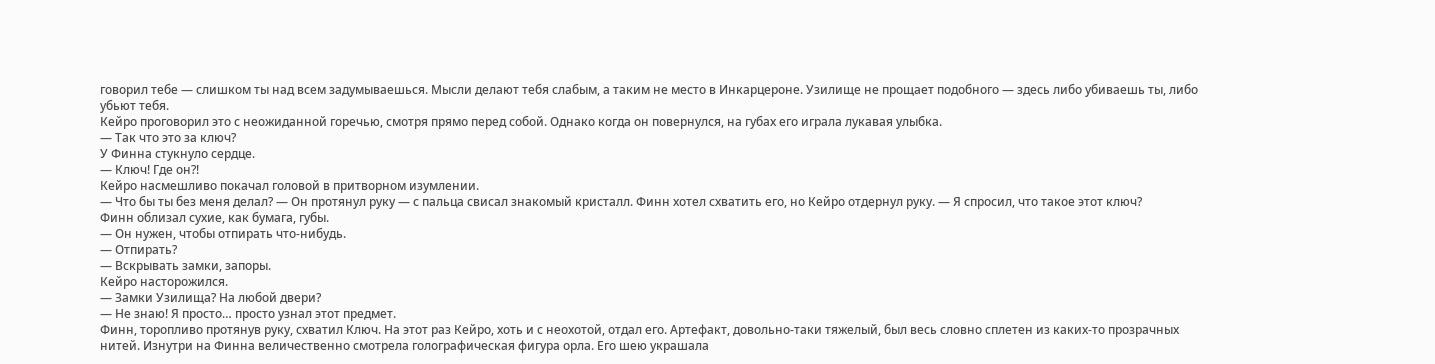говорил тебе — слишком ты над всем задумываешься. Мысли делают тебя слабым, а таким не место в Инкарцероне. Узилище не прощает подобного — здесь либо убиваешь ты, либо убьют тебя.
Кейро проговорил это с неожиданной горечью, смотря прямо перед собой. Однако когда он повернулся, на губах его играла лукавая улыбка.
— Так что это за ключ?
У Финна стукнуло сердце.
— Ключ! Где он?!
Кейро насмешливо покачал головой в притворном изумлении.
— Что бы ты без меня делал? — Он протянул руку — с пальца свисал знакомый кристалл. Финн хотел схватить его, но Кейро отдернул руку. — Я спросил, что такое этот ключ?
Финн облизал сухие, как бумага, губы.
— Он нужен, чтобы отпирать что-нибудь.
— Отпирать?
— Вскрывать замки, запоры.
Кейро насторожился.
— Замки Узилища? На любой двери?
— Не знаю! Я просто… просто узнал этот предмет.
Финн, торопливо протянув руку, схватил Ключ. На этот раз Кейро, хоть и с неохотой, отдал его. Артефакт, довольно-таки тяжелый, был весь словно сплетен из каких-то прозрачных нитей. Изнутри на Финна величественно смотрела голографическая фигура орла. Его шею украшала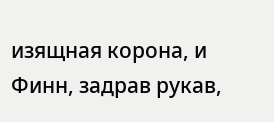изящная корона, и Финн, задрав рукав,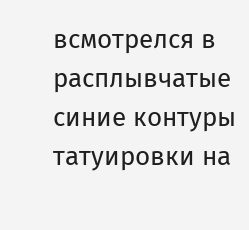всмотрелся в расплывчатые синие контуры татуировки на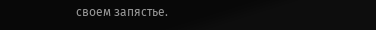своем запястье.